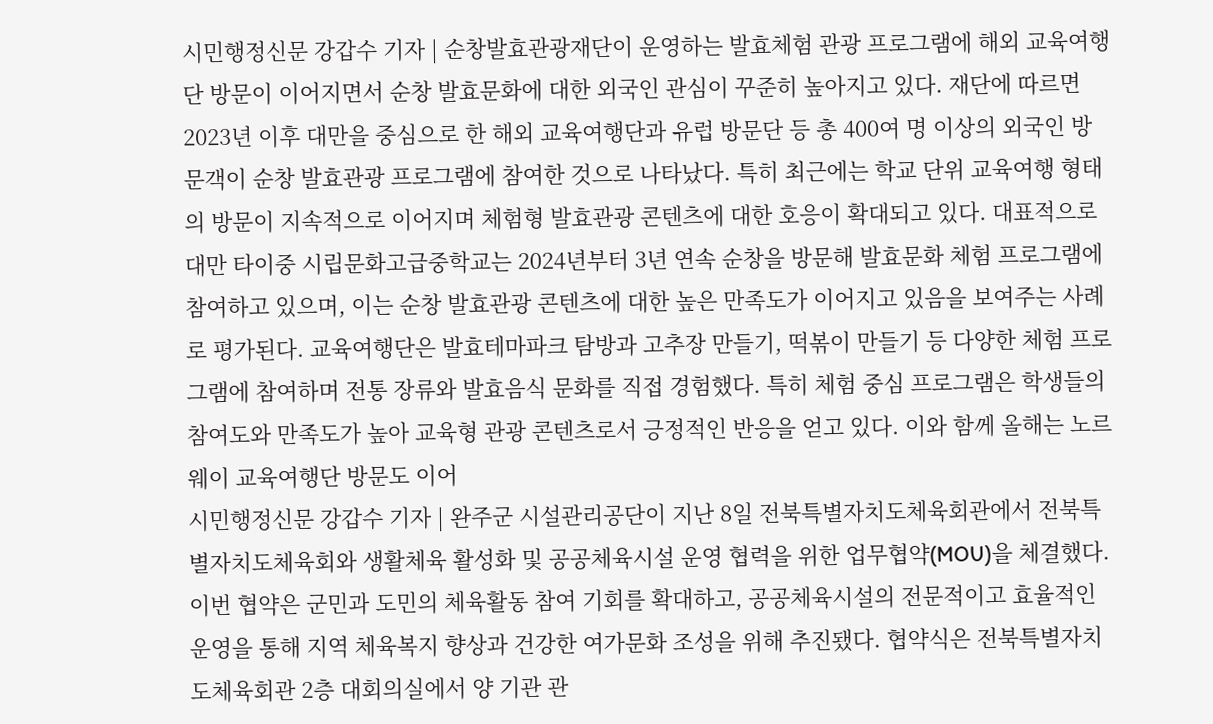시민행정신문 강갑수 기자 | 순창발효관광재단이 운영하는 발효체험 관광 프로그램에 해외 교육여행단 방문이 이어지면서 순창 발효문화에 대한 외국인 관심이 꾸준히 높아지고 있다. 재단에 따르면 2023년 이후 대만을 중심으로 한 해외 교육여행단과 유럽 방문단 등 총 400여 명 이상의 외국인 방문객이 순창 발효관광 프로그램에 참여한 것으로 나타났다. 특히 최근에는 학교 단위 교육여행 형태의 방문이 지속적으로 이어지며 체험형 발효관광 콘텐츠에 대한 호응이 확대되고 있다. 대표적으로 대만 타이중 시립문화고급중학교는 2024년부터 3년 연속 순창을 방문해 발효문화 체험 프로그램에 참여하고 있으며, 이는 순창 발효관광 콘텐츠에 대한 높은 만족도가 이어지고 있음을 보여주는 사례로 평가된다. 교육여행단은 발효테마파크 탐방과 고추장 만들기, 떡볶이 만들기 등 다양한 체험 프로그램에 참여하며 전통 장류와 발효음식 문화를 직접 경험했다. 특히 체험 중심 프로그램은 학생들의 참여도와 만족도가 높아 교육형 관광 콘텐츠로서 긍정적인 반응을 얻고 있다. 이와 함께 올해는 노르웨이 교육여행단 방문도 이어
시민행정신문 강갑수 기자 | 완주군 시설관리공단이 지난 8일 전북특별자치도체육회관에서 전북특별자치도체육회와 생활체육 활성화 및 공공체육시설 운영 협력을 위한 업무협약(MOU)을 체결했다. 이번 협약은 군민과 도민의 체육활동 참여 기회를 확대하고, 공공체육시설의 전문적이고 효율적인 운영을 통해 지역 체육복지 향상과 건강한 여가문화 조성을 위해 추진됐다. 협약식은 전북특별자치도체육회관 2층 대회의실에서 양 기관 관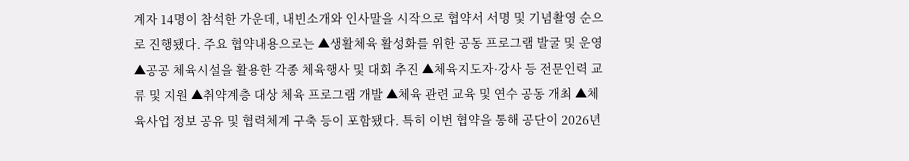계자 14명이 참석한 가운데, 내빈소개와 인사말을 시작으로 협약서 서명 및 기념촬영 순으로 진행됐다. 주요 협약내용으로는 ▲생활체육 활성화를 위한 공동 프로그램 발굴 및 운영 ▲공공 체육시설을 활용한 각종 체육행사 및 대회 추진 ▲체육지도자·강사 등 전문인력 교류 및 지원 ▲취약계층 대상 체육 프로그램 개발 ▲체육 관련 교육 및 연수 공동 개최 ▲체육사업 정보 공유 및 협력체계 구축 등이 포함됐다. 특히 이번 협약을 통해 공단이 2026년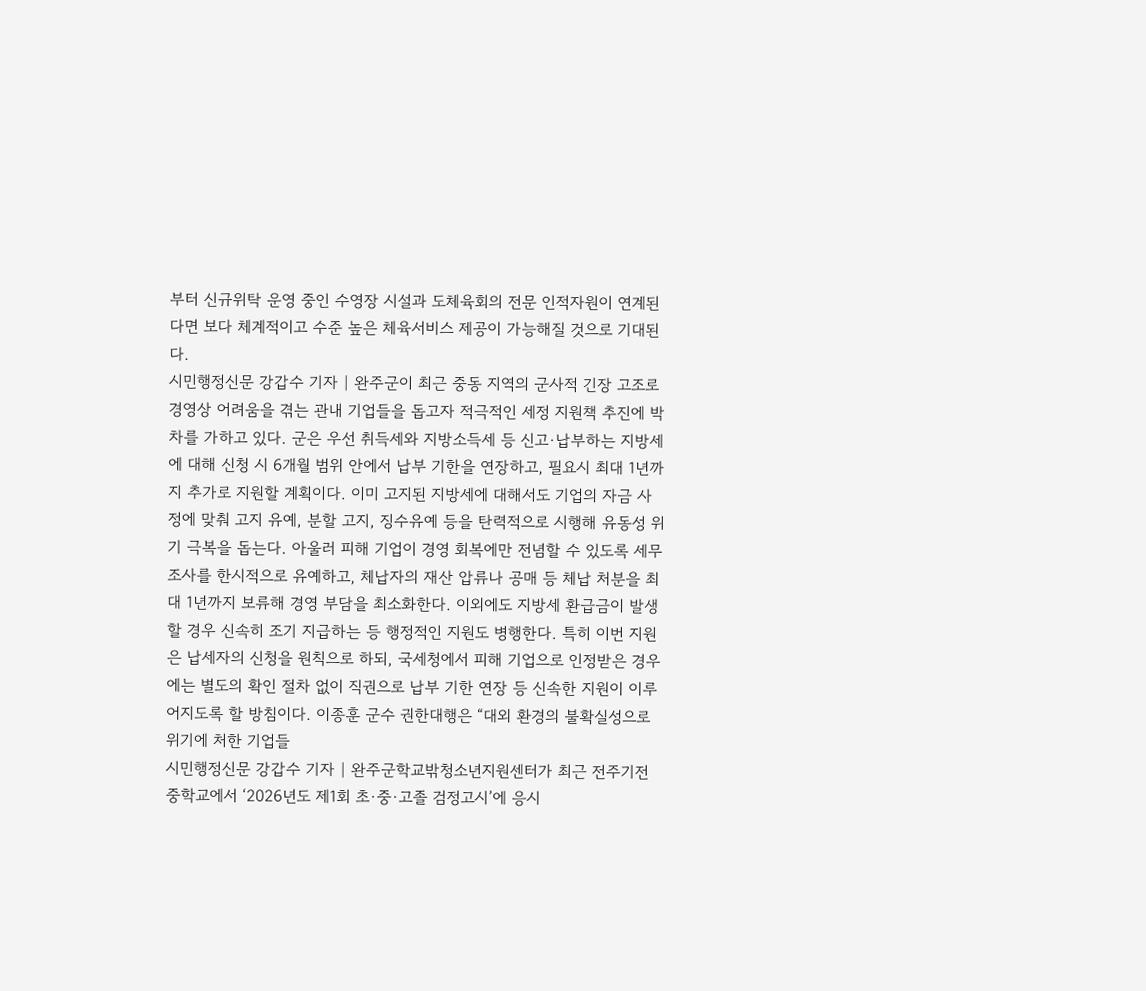부터 신규위탁 운영 중인 수영장 시설과 도체육회의 전문 인적자원이 연계된다면 보다 체계적이고 수준 높은 체육서비스 제공이 가능해질 것으로 기대된다.
시민행정신문 강갑수 기자 | 완주군이 최근 중동 지역의 군사적 긴장 고조로 경영상 어려움을 겪는 관내 기업들을 돕고자 적극적인 세정 지원책 추진에 박차를 가하고 있다. 군은 우선 취득세와 지방소득세 등 신고·납부하는 지방세에 대해 신청 시 6개월 범위 안에서 납부 기한을 연장하고, 필요시 최대 1년까지 추가로 지원할 계획이다. 이미 고지된 지방세에 대해서도 기업의 자금 사정에 맞춰 고지 유예, 분할 고지, 징수유예 등을 탄력적으로 시행해 유동성 위기 극복을 돕는다. 아울러 피해 기업이 경영 회복에만 전념할 수 있도록 세무조사를 한시적으로 유예하고, 체납자의 재산 압류나 공매 등 체납 처분을 최대 1년까지 보류해 경영 부담을 최소화한다. 이외에도 지방세 환급금이 발생할 경우 신속히 조기 지급하는 등 행정적인 지원도 병행한다. 특히 이번 지원은 납세자의 신청을 원칙으로 하되, 국세청에서 피해 기업으로 인정받은 경우에는 별도의 확인 절차 없이 직권으로 납부 기한 연장 등 신속한 지원이 이루어지도록 할 방침이다. 이종훈 군수 권한대행은 “대외 환경의 불확실성으로 위기에 처한 기업들
시민행정신문 강갑수 기자 | 완주군학교밖청소년지원센터가 최근 전주기전중학교에서 ‘2026년도 제1회 초·중·고졸 검정고시’에 응시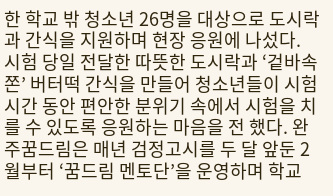한 학교 밖 청소년 26명을 대상으로 도시락과 간식을 지원하며 현장 응원에 나섰다. 시험 당일 전달한 따뜻한 도시락과 ‘겉바속쫀’ 버터떡 간식을 만들어 청소년들이 시험 시간 동안 편안한 분위기 속에서 시험을 치를 수 있도록 응원하는 마음을 전 했다. 완주꿈드림은 매년 검정고시를 두 달 앞둔 2월부터 ‘꿈드림 멘토단’을 운영하며 학교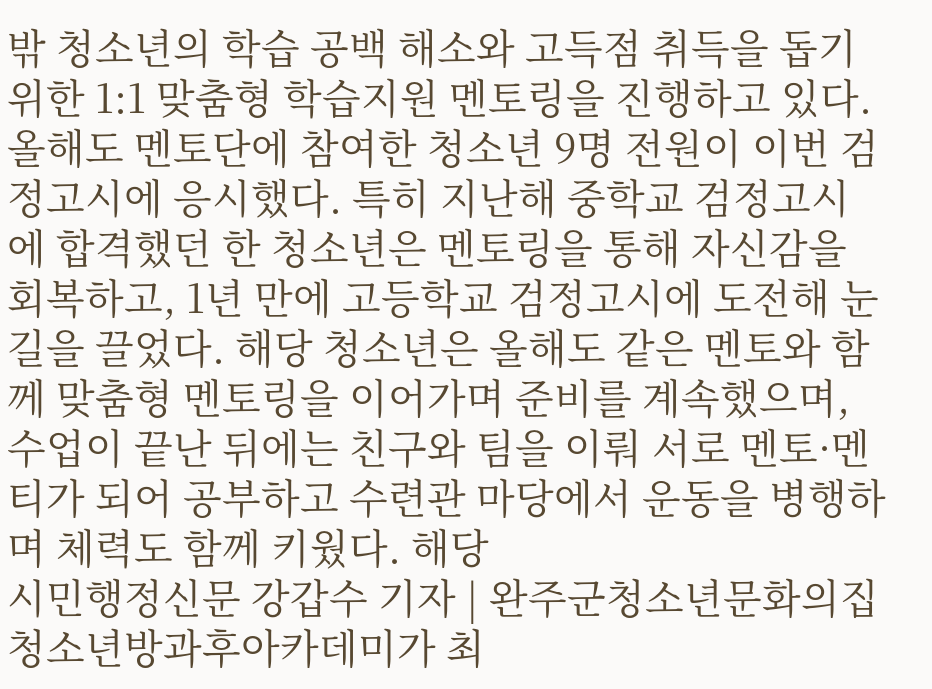밖 청소년의 학습 공백 해소와 고득점 취득을 돕기 위한 1:1 맞춤형 학습지원 멘토링을 진행하고 있다. 올해도 멘토단에 참여한 청소년 9명 전원이 이번 검정고시에 응시했다. 특히 지난해 중학교 검정고시에 합격했던 한 청소년은 멘토링을 통해 자신감을 회복하고, 1년 만에 고등학교 검정고시에 도전해 눈길을 끌었다. 해당 청소년은 올해도 같은 멘토와 함께 맞춤형 멘토링을 이어가며 준비를 계속했으며, 수업이 끝난 뒤에는 친구와 팀을 이뤄 서로 멘토·멘티가 되어 공부하고 수련관 마당에서 운동을 병행하며 체력도 함께 키웠다. 해당
시민행정신문 강갑수 기자 | 완주군청소년문화의집 청소년방과후아카데미가 최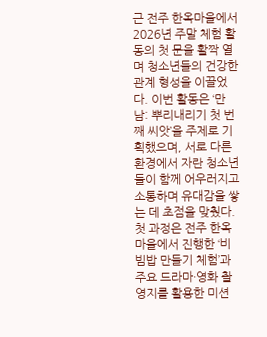근 전주 한옥마을에서 2026년 주말 체험 활동의 첫 문을 활짝 열며 청소년들의 건강한 관계 형성을 이끌었다. 이번 활동은 ‘만남: 뿌리내리기 첫 번째 씨앗’을 주제로 기획했으며, 서로 다른 환경에서 자란 청소년들이 함께 어우러지고 소통하며 유대감을 쌓는 데 초점을 맞췄다. 첫 과정은 전주 한옥마을에서 진행한 ‘비빔밥 만들기 체험’과 주요 드라마·영화 촬영지를 활용한 미션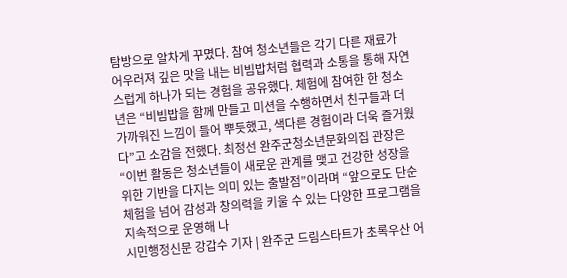탐방으로 알차게 꾸몄다. 참여 청소년들은 각기 다른 재료가 어우러져 깊은 맛을 내는 비빔밥처럼 협력과 소통을 통해 자연스럽게 하나가 되는 경험을 공유했다. 체험에 참여한 한 청소년은 “비빔밥을 함께 만들고 미션을 수행하면서 친구들과 더 가까워진 느낌이 들어 뿌듯했고, 색다른 경험이라 더욱 즐거웠다”고 소감을 전했다. 최정선 완주군청소년문화의집 관장은 “이번 활동은 청소년들이 새로운 관계를 맺고 건강한 성장을 위한 기반을 다지는 의미 있는 출발점”이라며 “앞으로도 단순 체험을 넘어 감성과 창의력을 키울 수 있는 다양한 프로그램을 지속적으로 운영해 나
시민행정신문 강갑수 기자 | 완주군 드림스타트가 초록우산 어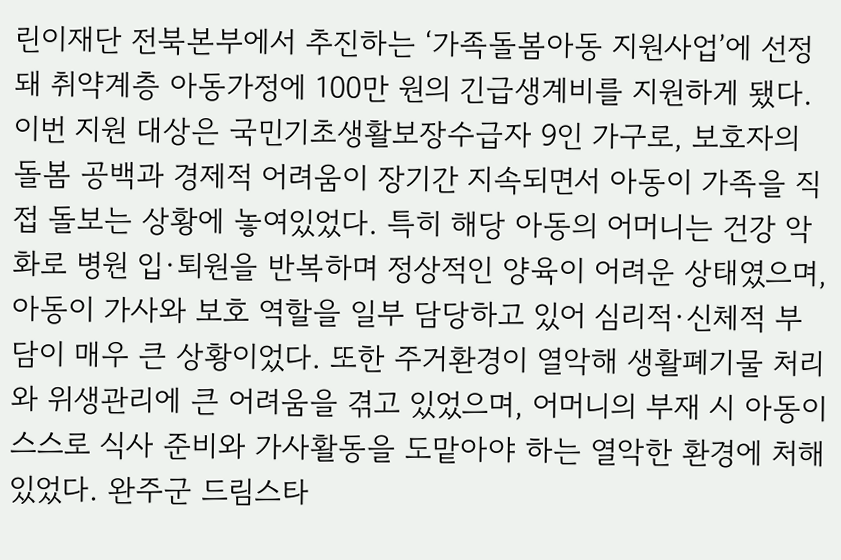린이재단 전북본부에서 추진하는 ‘가족돌봄아동 지원사업’에 선정돼 취약계층 아동가정에 100만 원의 긴급생계비를 지원하게 됐다. 이번 지원 대상은 국민기초생활보장수급자 9인 가구로, 보호자의 돌봄 공백과 경제적 어려움이 장기간 지속되면서 아동이 가족을 직접 돌보는 상황에 놓여있었다. 특히 해당 아동의 어머니는 건강 악화로 병원 입·퇴원을 반복하며 정상적인 양육이 어려운 상태였으며, 아동이 가사와 보호 역할을 일부 담당하고 있어 심리적·신체적 부담이 매우 큰 상황이었다. 또한 주거환경이 열악해 생활폐기물 처리와 위생관리에 큰 어려움을 겪고 있었으며, 어머니의 부재 시 아동이 스스로 식사 준비와 가사활동을 도맡아야 하는 열악한 환경에 처해 있었다. 완주군 드림스타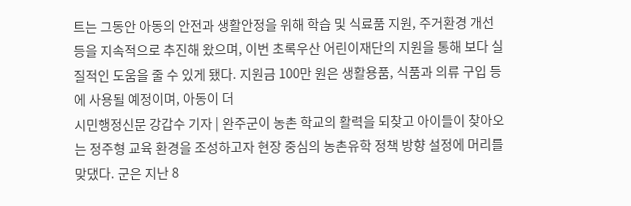트는 그동안 아동의 안전과 생활안정을 위해 학습 및 식료품 지원, 주거환경 개선 등을 지속적으로 추진해 왔으며, 이번 초록우산 어린이재단의 지원을 통해 보다 실질적인 도움을 줄 수 있게 됐다. 지원금 100만 원은 생활용품, 식품과 의류 구입 등에 사용될 예정이며, 아동이 더
시민행정신문 강갑수 기자 | 완주군이 농촌 학교의 활력을 되찾고 아이들이 찾아오는 정주형 교육 환경을 조성하고자 현장 중심의 농촌유학 정책 방향 설정에 머리를 맞댔다. 군은 지난 8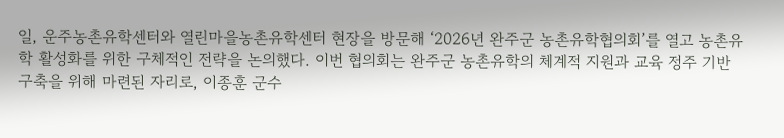일, 운주농촌유학센터와 열린마을농촌유학센터 현장을 방문해 ‘2026년 완주군 농촌유학협의회’를 열고 농촌유학 활성화를 위한 구체적인 전략을 논의했다. 이번 협의회는 완주군 농촌유학의 체계적 지원과 교육 정주 기반 구축을 위해 마련된 자리로, 이종훈 군수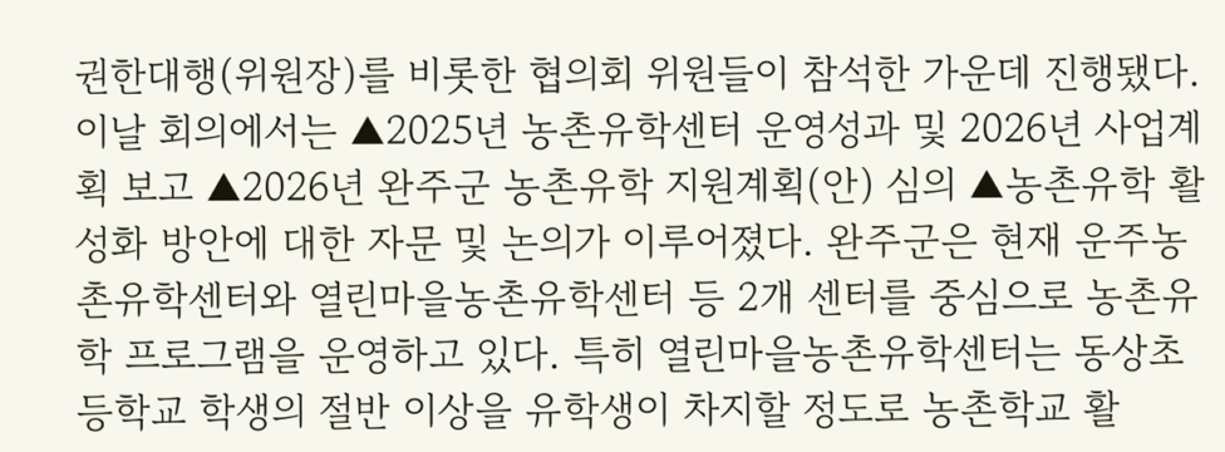권한대행(위원장)를 비롯한 협의회 위원들이 참석한 가운데 진행됐다. 이날 회의에서는 ▲2025년 농촌유학센터 운영성과 및 2026년 사업계획 보고 ▲2026년 완주군 농촌유학 지원계획(안) 심의 ▲농촌유학 활성화 방안에 대한 자문 및 논의가 이루어졌다. 완주군은 현재 운주농촌유학센터와 열린마을농촌유학센터 등 2개 센터를 중심으로 농촌유학 프로그램을 운영하고 있다. 특히 열린마을농촌유학센터는 동상초등학교 학생의 절반 이상을 유학생이 차지할 정도로 농촌학교 활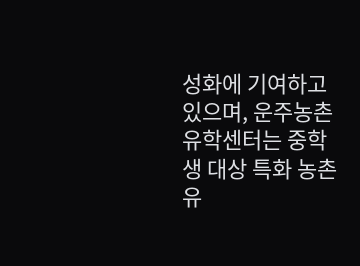성화에 기여하고 있으며, 운주농촌유학센터는 중학생 대상 특화 농촌유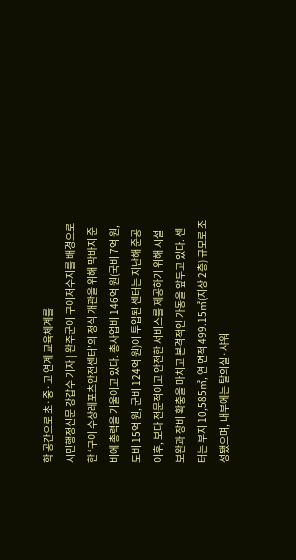학 공간으로 초·중·고 연계 교육체계를
시민행정신문 강갑수 기자 | 완주군이 구이저수지를 배경으로 한 ‘구이 수상레포츠안전센터’의 정식 개관을 위해 막바지 준비에 총력을 기울이고 있다. 총사업비 146억 원(국비 7억 원, 도비 15억 원, 군비 124억 원)이 투입된 센터는 지난해 준공 이후, 보다 전문적이고 안전한 서비스를 제공하기 위해 시설 보완과 장비 확충을 마치고 본격적인 가동을 앞두고 있다. 센터는 부지 10,585㎡, 연 면적 499.15㎡(지상 2층) 규모로 조성됐으며, 내부에는 탈의실·샤워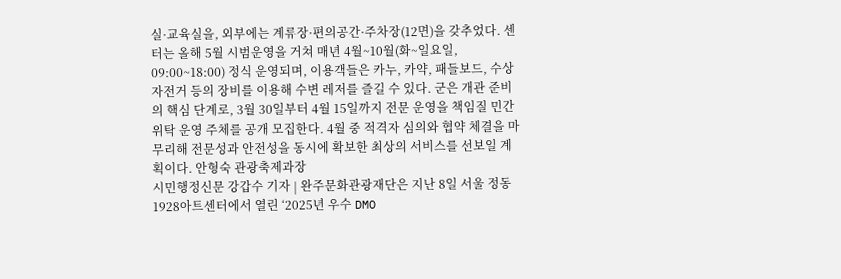실·교육실을, 외부에는 계류장·편의공간·주차장(12면)을 갖추었다. 센터는 올해 5월 시범운영을 거쳐 매년 4월~10월(화~일요일, 09:00~18:00) 정식 운영되며, 이용객들은 카누, 카약, 패들보드, 수상자전거 등의 장비를 이용해 수변 레저를 즐길 수 있다. 군은 개관 준비의 핵심 단계로, 3월 30일부터 4월 15일까지 전문 운영을 책임질 민간위탁 운영 주체를 공개 모집한다. 4월 중 적격자 심의와 협약 체결을 마무리해 전문성과 안전성을 동시에 확보한 최상의 서비스를 선보일 계획이다. 안형숙 관광축제과장
시민행정신문 강갑수 기자 | 완주문화관광재단은 지난 8일 서울 정동 1928아트센터에서 열린 ‘2025년 우수 DMO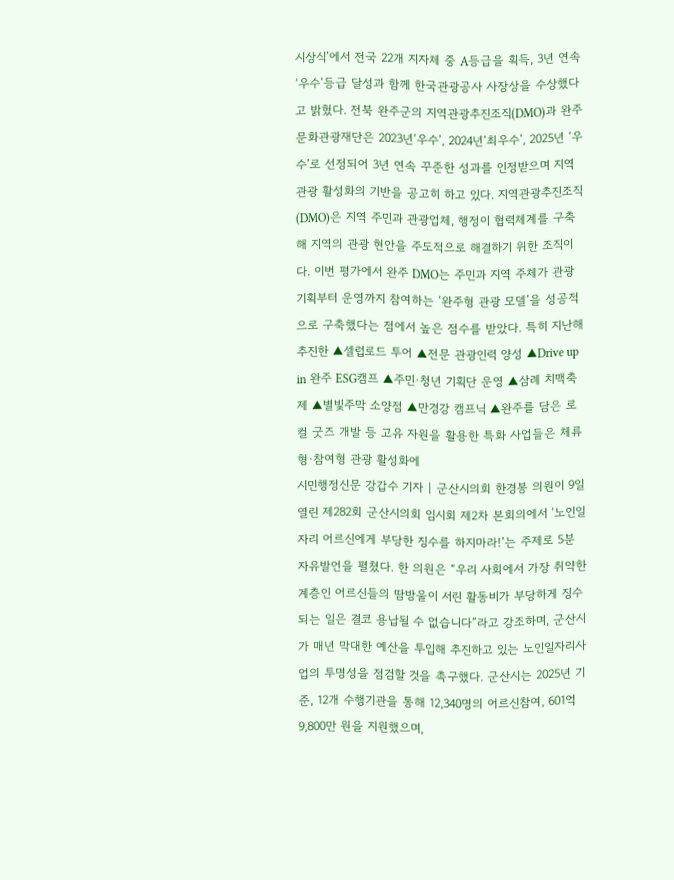시상식’에서 전국 22개 지자체 중 A등급을 획득, 3년 연속 ‘우수’등급 달성과 함께 한국관광공사 사장상을 수상했다고 밝혔다. 전북 완주군의 지역관광추진조직(DMO)과 완주문화관광재단은 2023년‘우수’, 2024년‘최우수’, 2025년 ‘우수’로 선정되어 3년 연속 꾸준한 성과를 인정받으며 지역 관광 활성화의 기반을 공고히 하고 있다. 지역관광추진조직(DMO)은 지역 주민과 관광업체, 행정이 협력체계를 구축해 지역의 관광 현안을 주도적으로 해결하기 위한 조직이다. 이번 평가에서 완주 DMO는 주민과 지역 주체가 관광 기획부터 운영까지 참여하는 ‘완주형 관광 모델’을 성공적으로 구축했다는 점에서 높은 점수를 받았다. 특히 지난해 추진한 ▲셀럽로드 투어 ▲전문 관광인력 양성 ▲Drive up in 완주 ESG캠프 ▲주민·청년 기획단 운영 ▲삼례 치맥축제 ▲별빛주막 소양점 ▲만경강 캠프닉 ▲완주를 담은 로컬 굿즈 개발 등 고유 자원을 활용한 특화 사업들은 체류형·참여형 관광 활성화에
시민행정신문 강갑수 기자 | 군산시의회 한경봉 의원이 9일 열린 제282회 군산시의회 임시회 제2차 본회의에서 ‘노인일자리 어르신에게 부당한 징수를 하지마라!’는 주제로 5분 자유발언을 펼쳤다. 한 의원은 “우리 사회에서 가장 취약한 계층인 어르신들의 땀방울이 서린 활동비가 부당하게 징수되는 일은 결코 용납될 수 없습니다”라고 강조하며, 군산시가 매년 막대한 예산을 투입해 추진하고 있는 노인일자리사업의 투명성을 점검할 것을 촉구했다. 군산시는 2025년 기준, 12개 수행기관을 통해 12,340명의 어르신참여, 601억 9,800만 원을 지원했으며,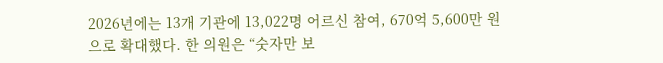2026년에는 13개 기관에 13,022명 어르신 참여, 670억 5,600만 원으로 확대했다. 한 의원은 “숫자만 보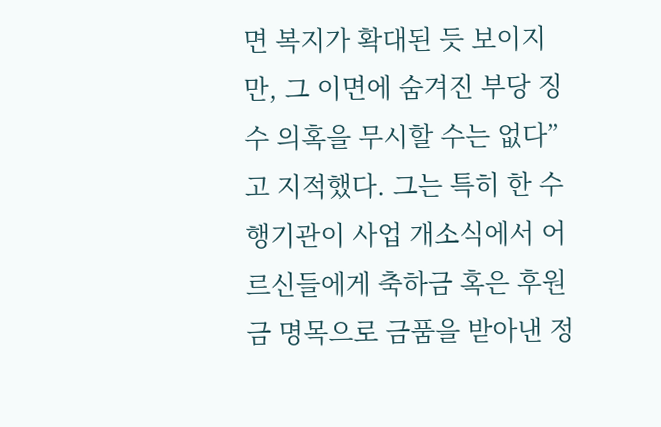면 복지가 확대된 듯 보이지만, 그 이면에 숨겨진 부당 징수 의혹을 무시할 수는 없다”고 지적했다. 그는 특히 한 수행기관이 사업 개소식에서 어르신들에게 축하금 혹은 후원금 명목으로 금품을 받아낸 정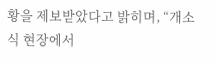황을 제보받았다고 밝히며, “개소식 현장에서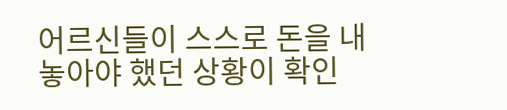어르신들이 스스로 돈을 내놓아야 했던 상황이 확인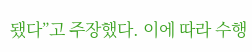됐다”고 주장했다. 이에 따라 수행